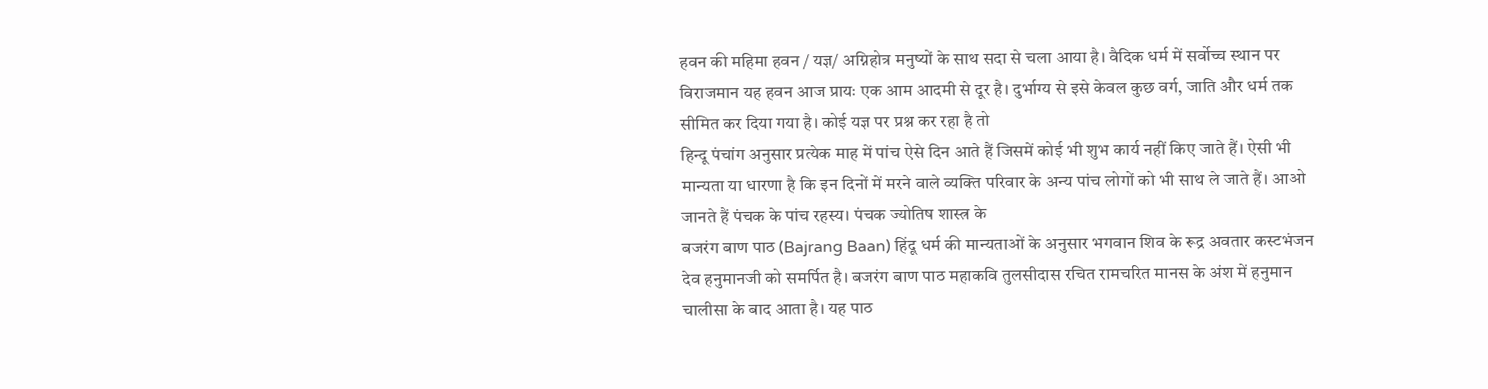हवन की महिमा हवन / यज्ञ/ अग्निहोत्र मनुष्यों के साथ सदा से चला आया है। वैदिक धर्म में सर्वोच्च स्थान पर विराजमान यह हवन आज प्रायः एक आम आदमी से दूर है। दुर्भाग्य से इसे केवल कुछ वर्ग, जाति और धर्म तक सीमित कर दिया गया है। कोई यज्ञ पर प्रश्न कर रहा है तो
हिन्दू पंचांग अनुसार प्रत्येक माह में पांच ऐसे दिन आते हैं जिसमें कोई भी शुभ कार्य नहीं किए जाते हैं। ऐसी भी मान्यता या धारणा है कि इन दिनों में मरने वाले व्यक्ति परिवार के अन्य पांच लोगों को भी साथ ले जाते हैं। आओ जानते हैं पंचक के पांच रहस्य। पंचक ज्योतिष शास्त्र के
बजरंग बाण पाठ (Bajrang Baan) हिंदू धर्म की मान्यताओं के अनुसार भगवान शिव के रूद्र अवतार कस्टभंजन देव हनुमानजी को समर्पित है। बजरंग बाण पाठ महाकवि तुलसीदास रचित रामचरित मानस के अंश में हनुमान चालीसा के बाद आता है। यह पाठ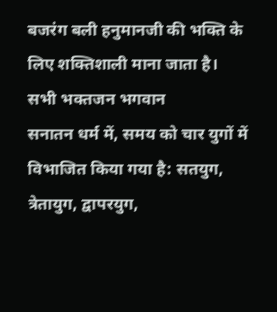बजरंग बली हनुमानजी की भक्ति के लिए शक्तिशाली माना जाता है। सभी भक्तजन भगवान
सनातन धर्म में, समय को चार युगों में विभाजित किया गया है: सतयुग, त्रेतायुग, द्वापरयुग,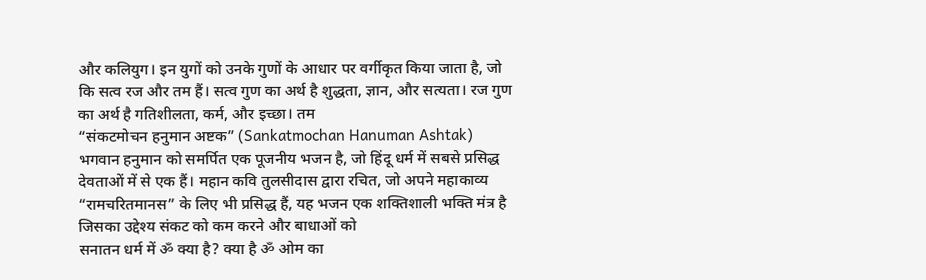और कलियुग। इन युगों को उनके गुणों के आधार पर वर्गीकृत किया जाता है, जो कि सत्व रज और तम हैं। सत्व गुण का अर्थ है शुद्धता, ज्ञान, और सत्यता। रज गुण का अर्थ है गतिशीलता, कर्म, और इच्छा। तम
“संकटमोचन हनुमान अष्टक” (Sankatmochan Hanuman Ashtak) भगवान हनुमान को समर्पित एक पूजनीय भजन है, जो हिंदू धर्म में सबसे प्रसिद्ध देवताओं में से एक हैं। महान कवि तुलसीदास द्वारा रचित, जो अपने महाकाव्य “रामचरितमानस” के लिए भी प्रसिद्ध हैं, यह भजन एक शक्तिशाली भक्ति मंत्र है जिसका उद्देश्य संकट को कम करने और बाधाओं को
सनातन धर्म में ॐ क्या है? क्या है ॐ ओम का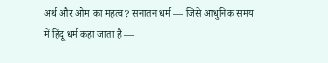अर्थ और ओम का महत्व? सनातन धर्म — जिसे आधुनिक समय में हिंदू धर्म कहा जाता है —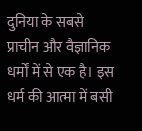दुनिया के सबसे प्राचीन और वैज्ञानिक धर्मों में से एक है। इस धर्म की आत्मा में बसी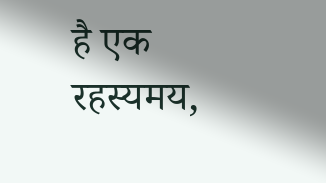है एक रहस्यमय,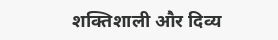शक्तिशाली और दिव्य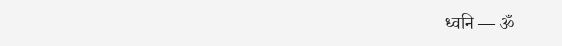ध्वनि — ॐ